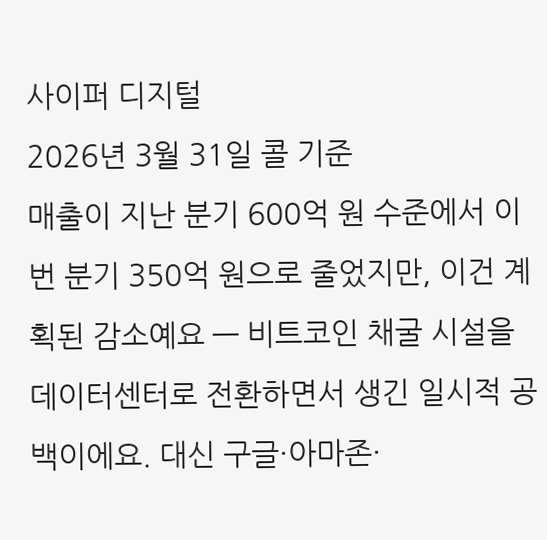사이퍼 디지털
2026년 3월 31일 콜 기준
매출이 지난 분기 600억 원 수준에서 이번 분기 350억 원으로 줄었지만, 이건 계획된 감소예요 — 비트코인 채굴 시설을 데이터센터로 전환하면서 생긴 일시적 공백이에요. 대신 구글·아마존·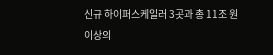신규 하이퍼스케일러 3곳과 총 11조 원 이상의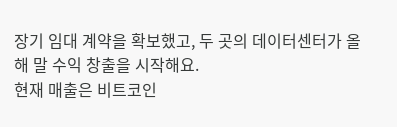장기 임대 계약을 확보했고, 두 곳의 데이터센터가 올해 말 수익 창출을 시작해요.
현재 매출은 비트코인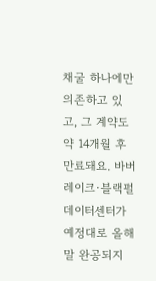채굴 하나에만 의존하고 있고, 그 계약도 약 14개월 후 만료돼요. 바버레이크·블랙펄 데이터센터가 예정대로 올해 말 완공되지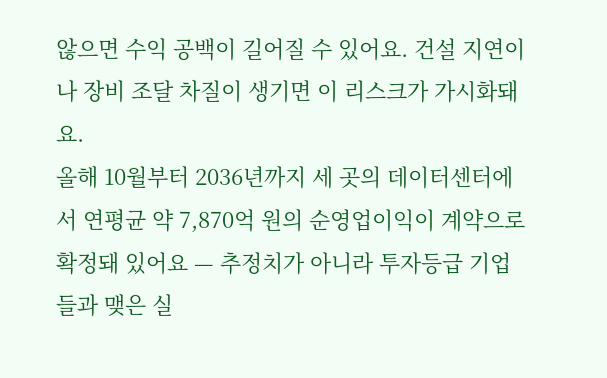않으면 수익 공백이 길어질 수 있어요. 건설 지연이나 장비 조달 차질이 생기면 이 리스크가 가시화돼요.
올해 10월부터 2036년까지 세 곳의 데이터센터에서 연평균 약 7,870억 원의 순영업이익이 계약으로 확정돼 있어요 — 추정치가 아니라 투자등급 기업들과 맺은 실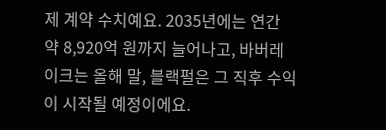제 계약 수치예요. 2035년에는 연간 약 8,920억 원까지 늘어나고, 바버레이크는 올해 말, 블랙펄은 그 직후 수익이 시작될 예정이에요.